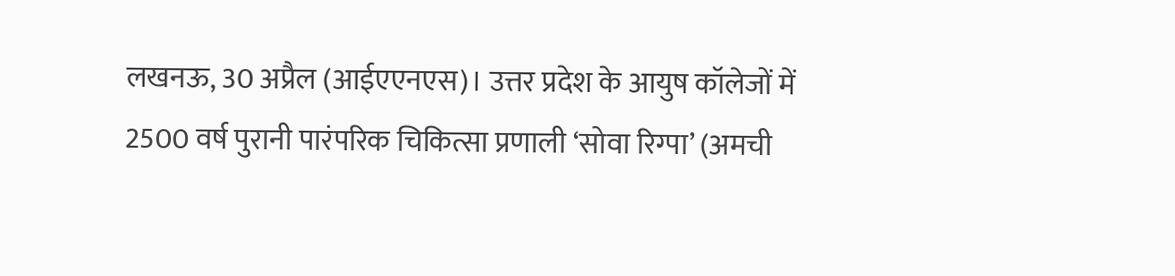लखनऊ, 30 अप्रैल (आईएएनएस)। उत्तर प्रदेश के आयुष कॉलेजों में 2500 वर्ष पुरानी पारंपरिक चिकित्सा प्रणाली ‘सोवा रिग्पा’ (अमची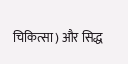चिकित्सा) और सिद्ध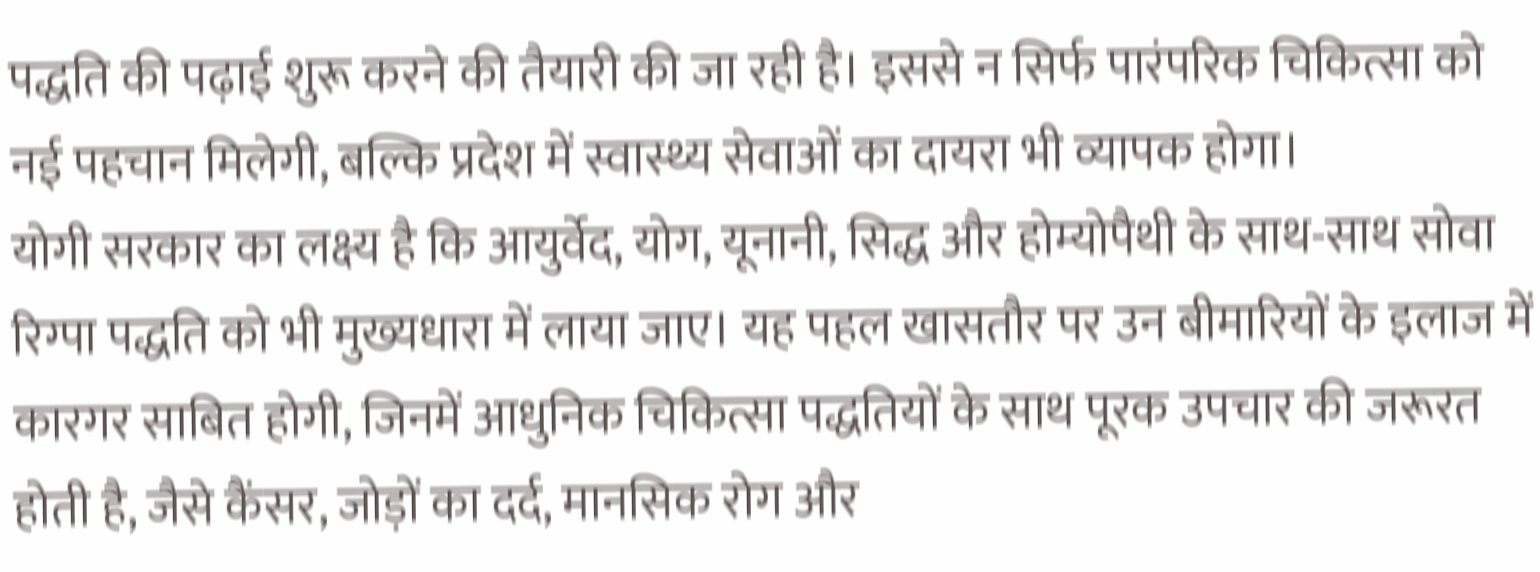पद्धति की पढ़ाई शुरू करने की तैयारी की जा रही है। इससे न सिर्फ पारंपरिक चिकित्सा को नई पहचान मिलेगी, बल्कि प्रदेश में स्वास्थ्य सेवाओं का दायरा भी व्यापक होगा।
योगी सरकार का लक्ष्य है कि आयुर्वेद, योग, यूनानी, सिद्ध और होम्योपैथी के साथ-साथ सोवा रिग्पा पद्धति को भी मुख्यधारा में लाया जाए। यह पहल खासतौर पर उन बीमारियों के इलाज में कारगर साबित होगी, जिनमें आधुनिक चिकित्सा पद्धतियों के साथ पूरक उपचार की जरूरत होती है, जैसे कैंसर, जोड़ों का दर्द, मानसिक रोग और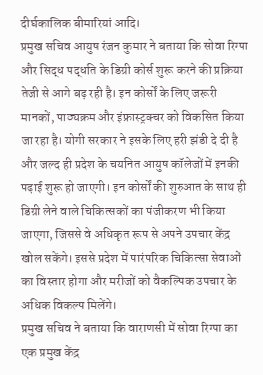दीर्घकालिक बीमारियां आदि।
प्रमुख सचिव आयुष रंजन कुमार ने बताया कि सोवा रिग्पा और सिद्ध पद्धति के डिग्री कोर्स शुरू करने की प्रक्रिया तेजी से आगे बढ़ रही है। इन कोर्सों के लिए जरूरी मानकों, पाठ्यक्रम और इंफ्रास्ट्रक्चर को विकसित किया जा रहा है। योगी सरकार ने इसके लिए हरी झंडी दे दी है और जल्द ही प्रदेश के चयनित आयुष कॉलेजों में इनकी पढ़ाई शुरू हो जाएगी। इन कोर्सों की शुरुआत के साथ ही डिग्री लेने वाले चिकित्सकों का पंजीकरण भी किया जाएगा, जिससे वे अधिकृत रूप से अपने उपचार केंद्र खोल सकेंगे। इससे प्रदेश में पारंपरिक चिकित्सा सेवाओं का विस्तार होगा और मरीजों को वैकल्पिक उपचार के अधिक विकल्प मिलेंगे।
प्रमुख सचिव ने बताया कि वाराणसी में सोवा रिग्पा का एक प्रमुख केंद्र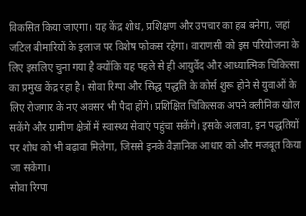विकसित किया जाएगा। यह केंद्र शोध, प्रशिक्षण और उपचार का हब बनेगा, जहां जटिल बीमारियों के इलाज पर विशेष फोकस रहेगा। वाराणसी को इस परियोजना के लिए इसलिए चुना गया है क्योंकि यह पहले से ही आयुर्वेद और आध्यात्मिक चिकित्सा का प्रमुख केंद्र रहा है। सोवा रिग्पा और सिद्ध पद्धति के कोर्स शुरू होने से युवाओं के लिए रोजगार के नए अवसर भी पैदा होंगे। प्रशिक्षित चिकित्सक अपने क्लीनिक खोल सकेंगे और ग्रामीण क्षेत्रों में स्वास्थ्य सेवाएं पहुंचा सकेंगे। इसके अलावा, इन पद्धतियों पर शोध को भी बढ़ावा मिलेगा, जिससे इनके वैज्ञानिक आधार को और मजबूत किया जा सकेगा।
सोवा रिग्पा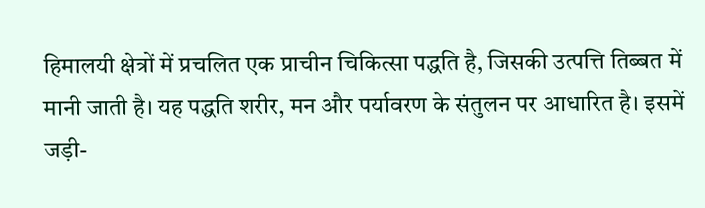हिमालयी क्षेत्रों में प्रचलित एक प्राचीन चिकित्सा पद्धति है, जिसकी उत्पत्ति तिब्बत में मानी जाती है। यह पद्धति शरीर, मन और पर्यावरण के संतुलन पर आधारित है। इसमें जड़ी-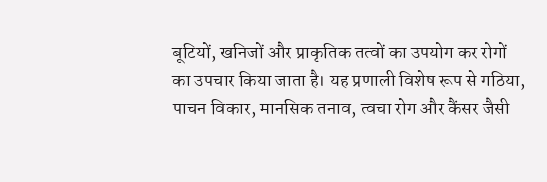बूटियों, खनिजों और प्राकृतिक तत्वों का उपयोग कर रोगों का उपचार किया जाता है। यह प्रणाली विशेष रूप से गठिया, पाचन विकार, मानसिक तनाव, त्वचा रोग और कैंसर जैसी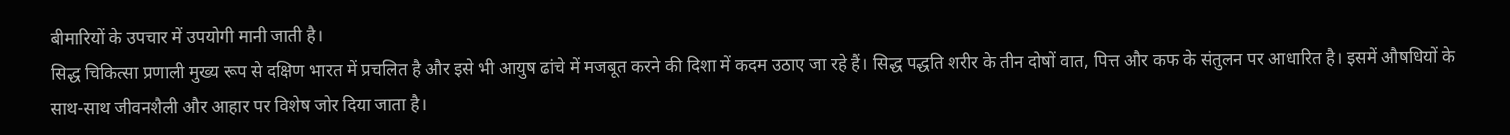बीमारियों के उपचार में उपयोगी मानी जाती है।
सिद्ध चिकित्सा प्रणाली मुख्य रूप से दक्षिण भारत में प्रचलित है और इसे भी आयुष ढांचे में मजबूत करने की दिशा में कदम उठाए जा रहे हैं। सिद्ध पद्धति शरीर के तीन दोषों वात, पित्त और कफ के संतुलन पर आधारित है। इसमें औषधियों के साथ-साथ जीवनशैली और आहार पर विशेष जोर दिया जाता है।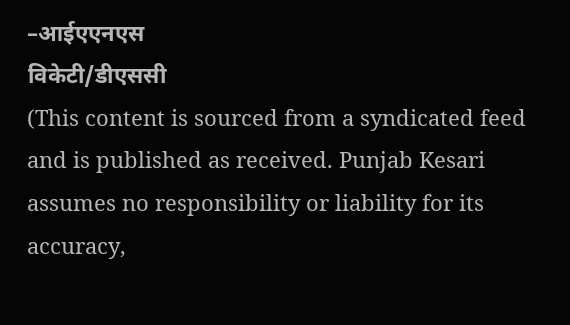–आईएएनएस
विकेटी/डीएससी
(This content is sourced from a syndicated feed and is published as received. Punjab Kesari assumes no responsibility or liability for its accuracy,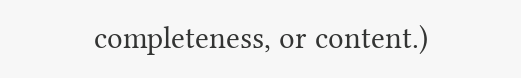completeness, or content.)